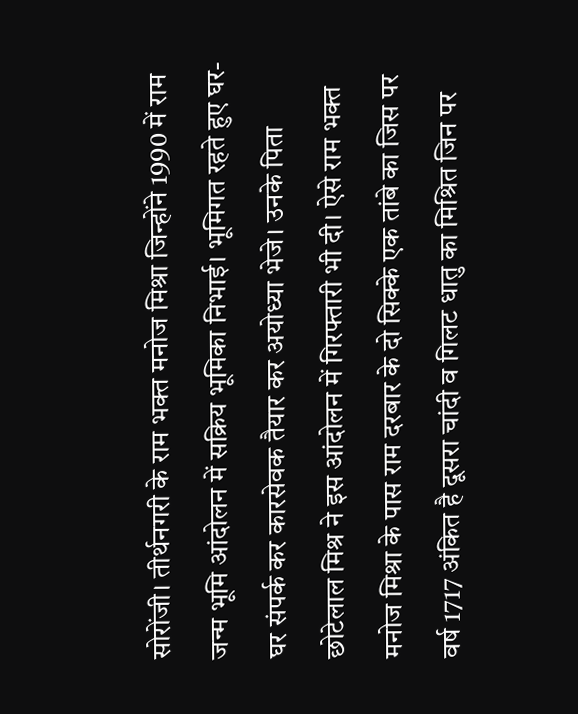सोरोंजी। तीर्थनगरी के राम भक्त मनोज मिश्रा जिन्होंने 1990 में राम जन्म भूमि आंदोलन में सक्रिय भूमिका निभाई। भूमिगत रहते हुए घर-घर संपर्क कर कारसेवक तैयार कर अयोध्या भेजे। उनके पिता छोटेलाल मिश्र ने इस आंदोलन में गिरफ्तारी भी दी। ऐसे राम भक्त मनोज मिश्रा के पास राम दरबार के दो सिक्के एक तांबे का जिस पर वर्ष 1717 अंकित है दूसरा चांदी व गिलट धातु का मिश्रित जिन पर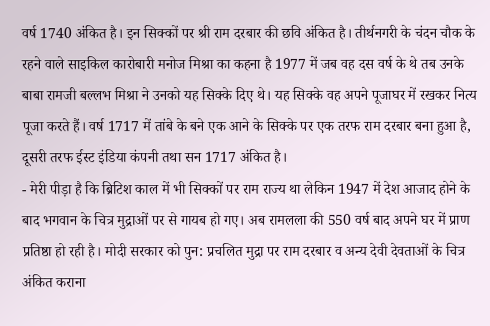वर्ष 1740 अंकित है। इन सिक्कों पर श्री राम दरबार की छवि अंकित है। तीर्थनगरी के चंदन चौक के रहने वाले साइकिल कारोबारी मनोज मिश्रा का कहना है 1977 में जब वह दस वर्ष के थे तब उनके बाबा रामजी बल्लभ मिश्रा ने उनको यह सिक्के दिए थे। यह सिक्के वह अपने पूजाघर में रखकर नित्य पूजा करते हैं। वर्ष 1717 में तांबे के बने एक आने के सिक्के पर एक तरफ राम दरबार बना हुआ है, दूसरी तरफ ईस्ट इंडिया कंपनी तथा सन 1717 अंकित है।
- मेरी पीड़ा है कि ब्रिटिश काल में भी सिक्कों पर राम राज्य था लेकिन 1947 में देश आजाद होने के बाद भगवान के चित्र मुद्राओं पर से गायब हो गए। अब रामलला की 550 वर्ष बाद अपने घर में प्राण प्रतिष्ठा हो रही है। मोदी सरकार को पुन: प्रचलित मुद्रा पर राम दरबार व अन्य देवी देवताओं के चित्र अंकित कराना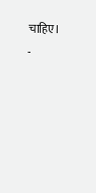चाहिए। -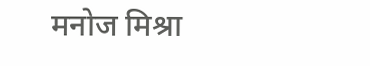मनोज मिश्रा